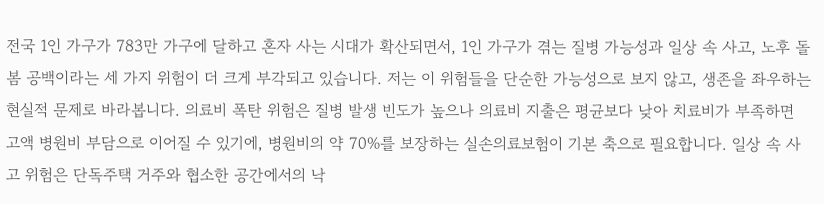전국 1인 가구가 783만 가구에 달하고 혼자 사는 시대가 확산되면서, 1인 가구가 겪는 질병 가능성과 일상 속 사고, 노후 돌봄 공백이라는 세 가지 위험이 더 크게 부각되고 있습니다. 저는 이 위험들을 단순한 가능성으로 보지 않고, 생존을 좌우하는 현실적 문제로 바라봅니다. 의료비 폭탄 위험은 질병 발생 빈도가 높으나 의료비 지출은 평균보다 낮아 치료비가 부족하면 고액 병원비 부담으로 이어질 수 있기에, 병원비의 약 70%를 보장하는 실손의료보험이 기본 축으로 필요합니다. 일상 속 사고 위험은 단독주택 거주와 협소한 공간에서의 낙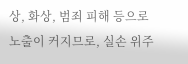상, 화상, 범죄 피해 등으로 노출이 커지므로, 실손 위주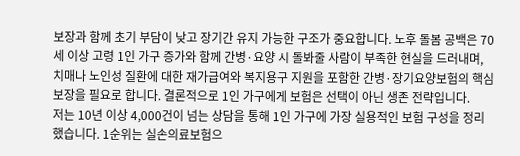보장과 함께 초기 부담이 낮고 장기간 유지 가능한 구조가 중요합니다. 노후 돌봄 공백은 70세 이상 고령 1인 가구 증가와 함께 간병·요양 시 돌봐줄 사람이 부족한 현실을 드러내며, 치매나 노인성 질환에 대한 재가급여와 복지용구 지원을 포함한 간병·장기요양보험의 핵심 보장을 필요로 합니다. 결론적으로 1인 가구에게 보험은 선택이 아닌 생존 전략입니다.
저는 10년 이상 4,000건이 넘는 상담을 통해 1인 가구에 가장 실용적인 보험 구성을 정리했습니다. 1순위는 실손의료보험으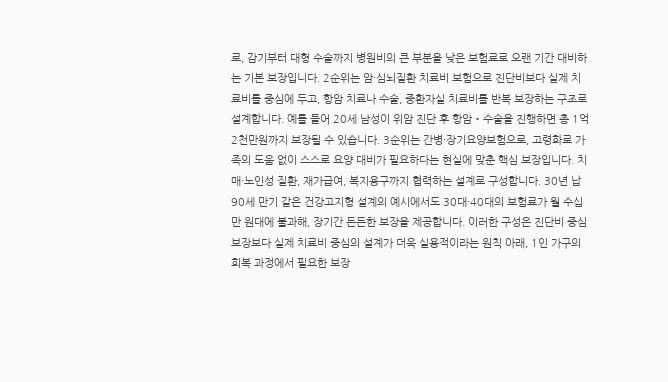로, 감기부터 대형 수술까지 병원비의 큰 부분을 낮은 보험료로 오랜 기간 대비하는 기본 보장입니다. 2순위는 암·심뇌질환 치료비 보험으로 진단비보다 실제 치료비를 중심에 두고, 항암 치료나 수술, 중환자실 치료비를 반복 보장하는 구조로 설계합니다. 예를 들어 20세 남성이 위암 진단 후 항암‧수술을 진행하면 총 1억 2천만원까지 보장될 수 있습니다. 3순위는 간병·장기요양보험으로, 고령화로 가족의 도움 없이 스스로 요양 대비가 필요하다는 현실에 맞춘 핵심 보장입니다. 치매·노인성 질환, 재가급여, 복지용구까지 협력하는 설계로 구성합니다. 30년 납 90세 만기 같은 건강고지형 설계의 예시에서도 30대·40대의 보험료가 월 수십만 원대에 불과해, 장기간 든든한 보장을 제공합니다. 이러한 구성은 진단비 중심보장보다 실제 치료비 중심의 설계가 더욱 실용적이라는 원칙 아래, 1인 가구의 회복 과정에서 필요한 보장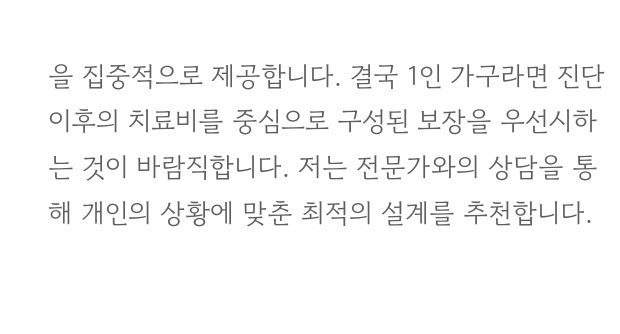을 집중적으로 제공합니다. 결국 1인 가구라면 진단 이후의 치료비를 중심으로 구성된 보장을 우선시하는 것이 바람직합니다. 저는 전문가와의 상담을 통해 개인의 상황에 맞춘 최적의 설계를 추천합니다.